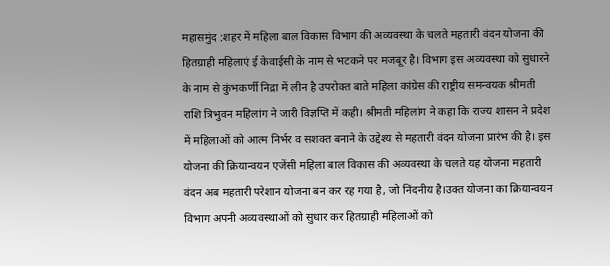महासमुंद :शहर में महिला बाल विकास विभाग की अव्यवस्था के चलते महतारी वंदन योजना की हितग्राही महिलाएं ई केवाईसी के नाम से भटकने पर मजबूर है। विभाग इस अव्यवस्था को सुधारने के नाम से कुंभकर्णी निद्रा में लीन है उपरोक्त बाते महिला कांग्रेस की राष्ट्रीय समन्वयक श्रीमती राशि त्रिभुवन महिलांग ने जारी विज्ञप्ति में कही। श्रीमती महिलांग ने कहा कि राज्य शासन ने प्रदेश में महिलाओं को आत्म निर्भर व सशक्त बनाने के उद्देश्य से महतारी वंदन योजना प्रारंभ की है। इस योजना की क्रियान्वयन एजेंसी महिला बाल विकास की अव्यवस्था के चलते यह योजना महतारी वंदन अब महतारी परेशान योजना बन कर रह गया है, जो निंदनीय है।उक्त योजना का क्रियान्वयन विभाग अपनी अव्यवस्थाओं को सुधार कर हितग्राही महिलाओं को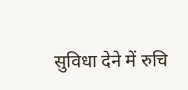सुविधा देने में रुचि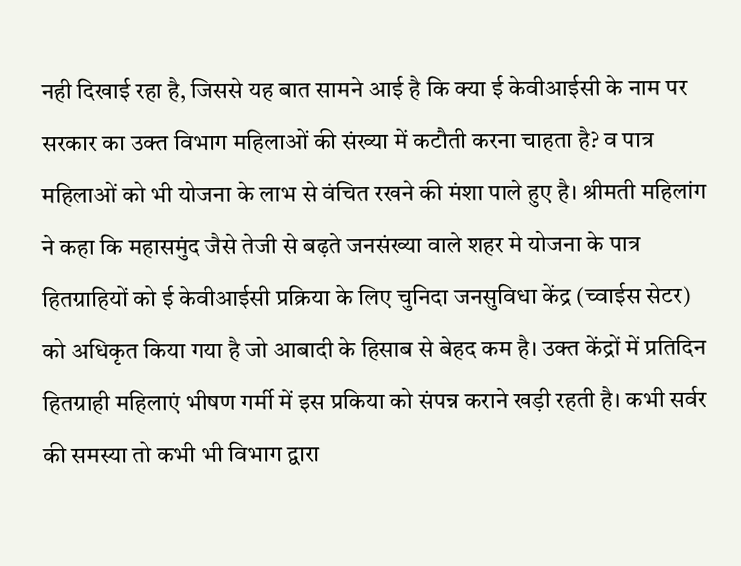नही दिखाई रहा है, जिससे यह बात सामने आई है कि क्या ई केवीआईसी के नाम पर सरकार का उक्त विभाग महिलाओं की संख्या में कटौती करना चाहता है? व पात्र महिलाओं को भी योजना के लाभ से वंचित रखने की मंशा पाले हुए है। श्रीमती महिलांग ने कहा कि महासमुंद जैसे तेजी से बढ़ते जनसंख्या वाले शहर मे योजना के पात्र हितग्राहियों को ई केवीआईसी प्रक्रिया के लिए चुनिदा जनसुविधा केंद्र (च्वाईस सेटर) को अधिकृत किया गया है जो आबादी के हिसाब से बेहद कम है। उक्त केंद्रों में प्रतिदिन हितग्राही महिलाएं भीषण गर्मी में इस प्रकिया को संपन्न कराने खड़ी रहती है। कभी सर्वर की समस्या तो कभी भी विभाग द्वारा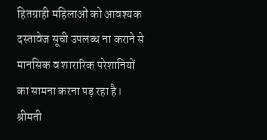हितग्राही महिलाओं को आवश्यक दस्तावेज सूची उपलब्ध ना कराने से मानसिक व शारारिक परेशानियों का सामना करना पड़ रहा है। श्रीमती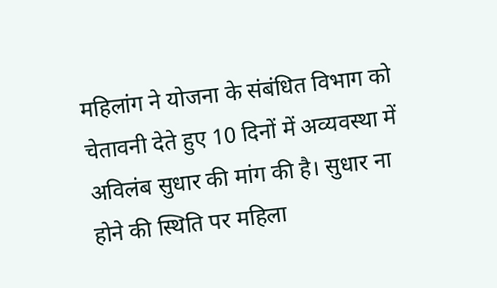महिलांग ने योजना के संबंधित विभाग को चेतावनी देते हुए 10 दिनों में अव्यवस्था में अविलंब सुधार की मांग की है। सुधार ना होने की स्थिति पर महिला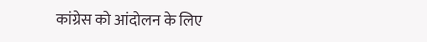कांग्रेस को आंदोलन के लिए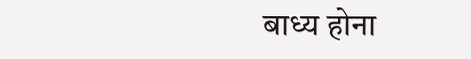बाध्य होना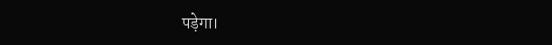पड़ेगा।